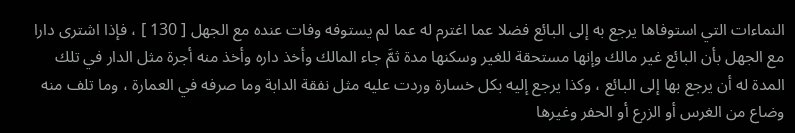النماءات التي استوفاها يرجع به إلى البائع فضلا عما اغترم له عما لم يستوفه وفات عنده مع الجهل [ 130 ] ، فإذا اشترى دارا مع الجهل بأن البائع غير مالك وإنها مستحقة للغير وسكنها مدة ثمَّ جاء المالك وأخذ داره وأخذ منه أجرة مثل الدار في تلك المدة له أن يرجع بها إلى البائع ، وكذا يرجع إليه بكل خسارة وردت عليه مثل نفقة الدابة وما صرفه في العمارة ، وما تلف منه وضاع من الغرس أو الزرع أو الحفر وغيرها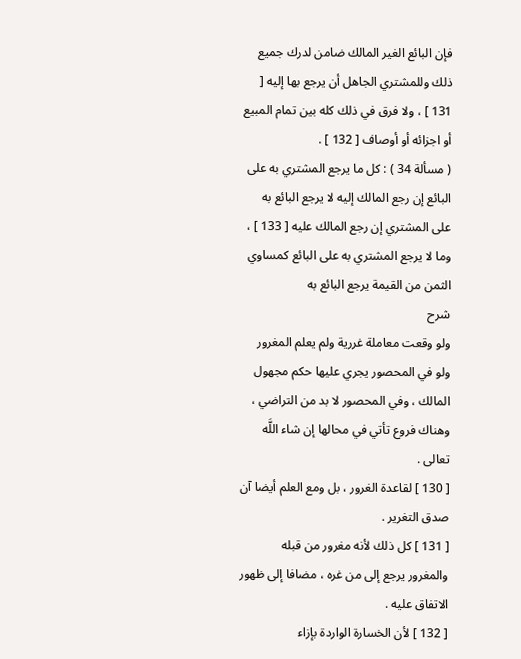فإن البائع الغير المالك ضامن لدرك جميع ذلك وللمشتري الجاهل أن يرجع بها إليه [ 131 ] ، ولا فرق في ذلك كله بين تمام المبيع أو اجزائه أو أوصاف [ 132 ] .
( مسألة 34 ) : كل ما يرجع المشتري به على البائع إن رجع المالك إليه لا يرجع البائع به على المشتري إن رجع المالك عليه [ 133 ] ، وما لا يرجع المشتري به على البائع كمساوي الثمن من القيمة يرجع البائع به
شرح
ولو وقعت معاملة غررية ولم يعلم المغرور ولو في المحصور يجري عليها حكم مجهول المالك ، وفي المحصور لا بد من التراضي ، وهناك فروع تأتي في محالها إن شاء اللَّه تعالى .
[ 130 ] لقاعدة الغرور ، بل ومع العلم أيضا آن صدق التغرير .
[ 131 ] كل ذلك لأنه مغرور من قبله والمغرور يرجع إلى من غره ، مضافا إلى ظهور الاتفاق عليه .
[ 132 ] لأن الخسارة الواردة بإزاء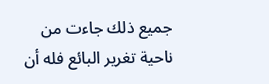جميع ذلك جاءت من ناحية تغرير البائع فله أن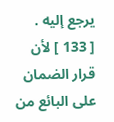يرجع إليه .
[ 133 ] لأن قرار الضمان على البائع من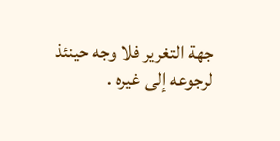جهة التغرير فلا وجه حينئذ لرجوعه إلى غيره .